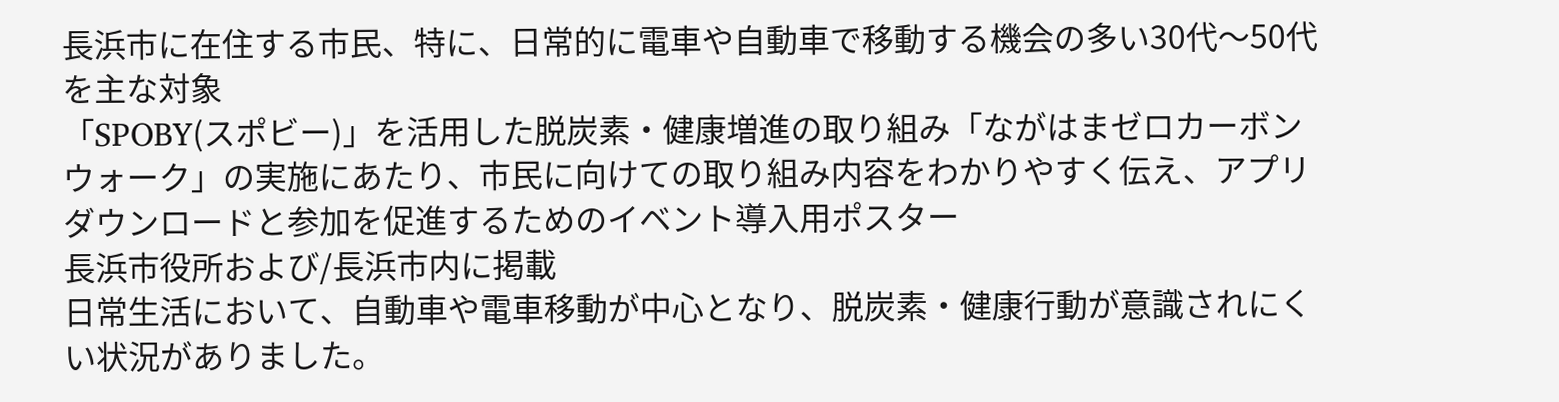長浜市に在住する市民、特に、日常的に電車や自動車で移動する機会の多い30代〜50代を主な対象
「SPOBY(スポビー)」を活用した脱炭素・健康増進の取り組み「ながはまゼロカーボンウォーク」の実施にあたり、市民に向けての取り組み内容をわかりやすく伝え、アプリダウンロードと参加を促進するためのイベント導入用ポスター
長浜市役所および/長浜市内に掲載
日常生活において、自動車や電車移動が中心となり、脱炭素・健康行動が意識されにくい状況がありました。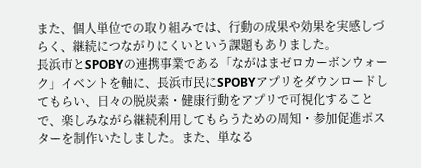また、個人単位での取り組みでは、行動の成果や効果を実感しづらく、継続につながりにくいという課題もありました。
長浜市とSPOBYの連携事業である「ながはまゼロカーボンウォーク」イベントを軸に、長浜市民にSPOBYアプリをダウンロードしてもらい、日々の脱炭素・健康行動をアプリで可視化することで、楽しみながら継続利用してもらうための周知・参加促進ポスターを制作いたしました。また、単なる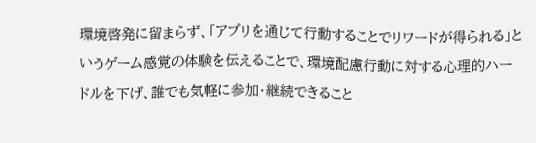環境啓発に留まらず、「アプリを通じて行動することでリワードが得られる」というゲーム感覚の体験を伝えることで、環境配慮行動に対する心理的ハードルを下げ、誰でも気軽に参加・継続できること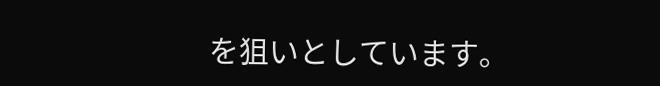を狙いとしています。